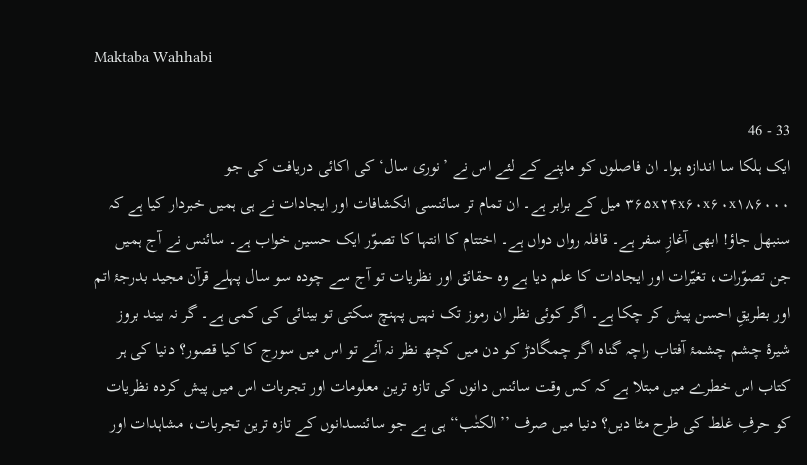Maktaba Wahhabi

33 - 46
ایک ہلکا سا اندازہ ہوا۔ ان فاصلوں کو ماپنے کے لئے اس نے ’نوری سال‘ کی اکائی دریافت کی جو ۳۶۵x۲۴x۶۰x۶۰x۱۸۶۰۰۰ میل کے برابر ہے۔ ان تمام تر سائنسی انکشافات اور ایجادات نے ہی ہمیں خبردار کیا ہے کہ سنبھل جاؤ! ابھی آغازِ سفر ہے۔ قافلہ رواں دواں ہے۔ اختتام کا انتہا کا تصوّر ایک حسین خواب ہے۔ سائنس نے آج ہمیں جن تصوّرات، تغیّرات اور ایجادات کا علم دیا ہے وہ حقائق اور نظریات تو آج سے چودہ سو سال پہلے قرآن مجید بدرجۂ اتم اور بطریقِ احسن پیش کر چکا ہے۔ اگر کوئی نظر ان رموز تک نہیں پہنچ سکتی تو بینائی کی کمی ہے۔ گر نہ بیند بروز شیرۂ چشم چشمۂ آفتاب راچہ گناہ اگر چمگادڑ کو دن میں کچھ نظر نہ آئے تو اس میں سورج کا کیا قصور؟ دنیا کی ہر کتاب اس خطرے میں مبتلا ہے کہ کس وقت سائنس دانوں کی تازہ ترین معلومات اور تجربات اس میں پیش کردہ نظریات کو حرفِ غلط کی طرح مٹا دیں؟ دنیا میں صرف ’’الکتٰب‘‘ ہی ہے جو سائنسدانوں کے تازہ ترین تجربات، مشاہدات اور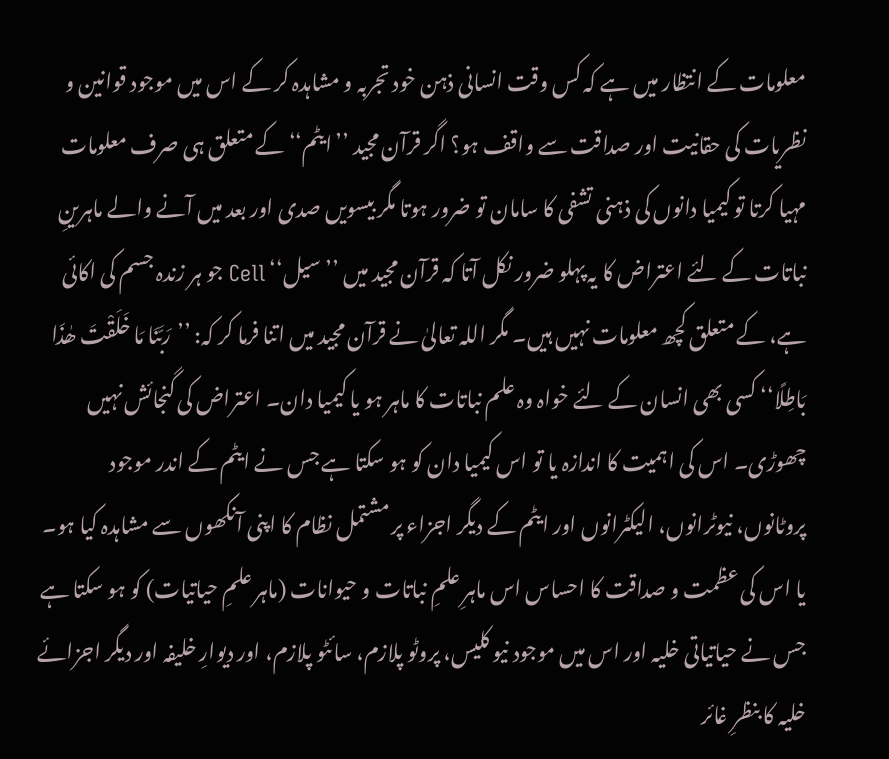معلومات کے انتظار میں ہے کہ کس وقت انسانی ذہن خود تجربہ و مشاہدہ کر کے اس میں موجود قوانین و نظریات کی حقانیت اور صداقت سے واقف ہو؟ اگر قرآن مجید ’’ایٹم‘‘ کے متعلق ہی صرف معلومات مہیا کرتا تو کیمیا دانوں کی ذہنی تشفی کا سامان تو ضرور ہوتا مگر بیسویں صدی اور بعد میں آنے والے ماہرینِ نباتات کے لئے اعتراض کا یہ پہلو ضرور نکل آتا کہ قرآن مجید میں ’’سیل‘‘ Cell جو ہر زندہ جسم کی اکائی ہے، کے متعلق کچھ معلومات نہیں ہیں۔ مگر اللہ تعالیٰ نے قرآن مجید میں اتنا فرما کر کہ: ’’رَبَّنَا مَا خَلَقْتَ ھٰذَا بَاطِلًا‘‘ کسی بھی انسان کے لئے خواہ وہ علم نباتات کا ماہر ہو یا کیمیا دان۔ اعتراض کی گنجائش نہیں چھوڑی۔ اس کی اہمیت کا اندازہ یا تو اس کیمیا دان کو ہو سکتا ہے جس نے ایٹم کے اندر موجود پروٹانوں، نیوٹرانوں، الیکٹرانوں اور ایٹم کے دیگر اجزاء پر مشتمل نظام کا اپنی آنکھوں سے مشاہدہ کیا ہو۔ یا اس کی عظمت و صداقت کا احساس اس ماہرِ علمِ نباتات و حیوانات (ماہر علمِ حیاتیات) کو ہو سکتا ہے جس نے حیاتیاتی خلیہ اور اس میں موجود نیو کلیس، پروٹو پلازم، سائٹو پلازم، اور دیوارِ خلیفہ اور دیگر اجزائے خلیہ کا بنظرِ غائر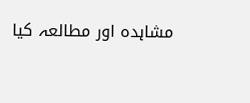مشاہدہ اور مطالعہ کیا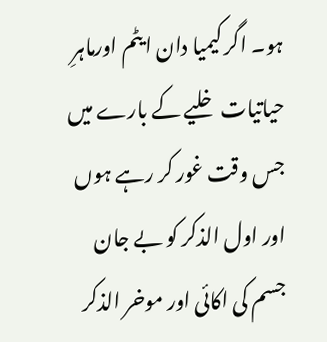ہو۔ اگر کیمیا دان ایٹم اورماہرِ حیاتیات خلیے کے بارے میں جس وقت غور کر رہے ہوں اور اول الذکر کو بے جان جسم کی اکائی اور موخر الذکر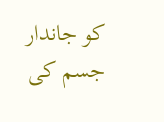کو جاندار جسم کی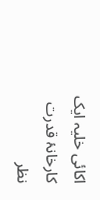اکائی خلیہ ایک کارخانۂ قدرت نظر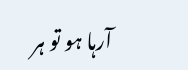آرہا ہو تو ہر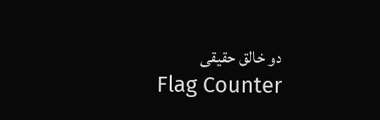دو خالق حقیقی
Flag Counter